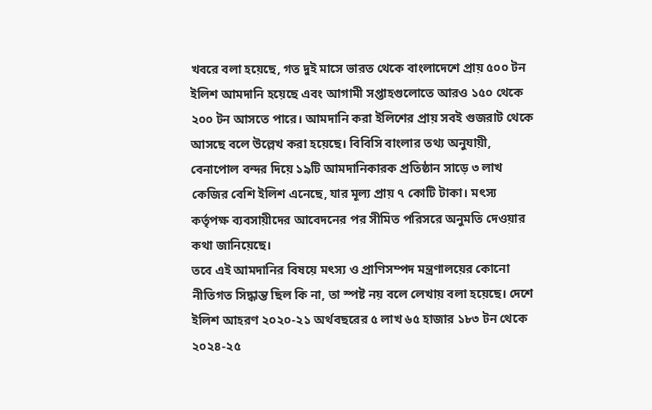খবরে বলা হয়েছে, গত দুই মাসে ভারত থেকে বাংলাদেশে প্রায় ৫০০ টন ইলিশ আমদানি হয়েছে এবং আগামী সপ্তাহগুলোতে আরও ১৫০ থেকে ২০০ টন আসতে পারে। আমদানি করা ইলিশের প্রায় সবই গুজরাট থেকে আসছে বলে উল্লেখ করা হয়েছে। বিবিসি বাংলার তথ্য অনুযায়ী, বেনাপোল বন্দর দিয়ে ১৯টি আমদানিকারক প্রতিষ্ঠান সাড়ে ৩ লাখ কেজির বেশি ইলিশ এনেছে, যার মূল্য প্রায় ৭ কোটি টাকা। মৎস্য কর্তৃপক্ষ ব্যবসায়ীদের আবেদনের পর সীমিত পরিসরে অনুমতি দেওয়ার কথা জানিয়েছে।
তবে এই আমদানির বিষয়ে মৎস্য ও প্রাণিসম্পদ মন্ত্রণালয়ের কোনো নীতিগত সিদ্ধান্ত ছিল কি না, তা স্পষ্ট নয় বলে লেখায় বলা হয়েছে। দেশে ইলিশ আহরণ ২০২০-২১ অর্থবছরের ৫ লাখ ৬৫ হাজার ১৮৩ টন থেকে ২০২৪-২৫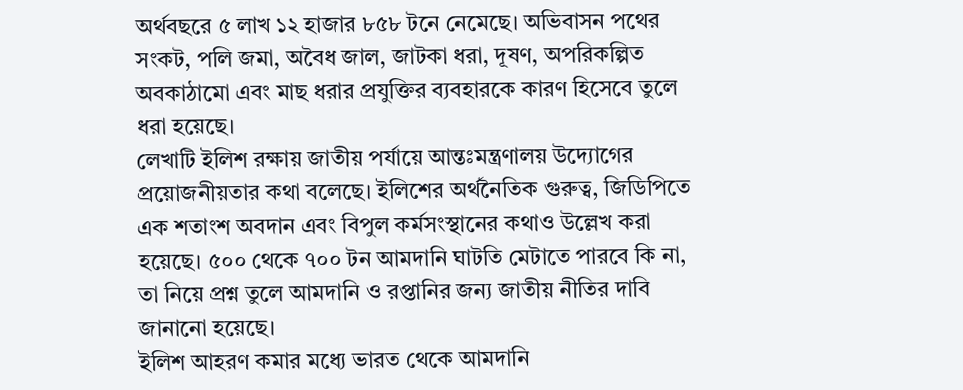অর্থবছরে ৫ লাখ ১২ হাজার ৮৫৮ টনে নেমেছে। অভিবাসন পথের সংকট, পলি জমা, অবৈধ জাল, জাটকা ধরা, দূষণ, অপরিকল্পিত অবকাঠামো এবং মাছ ধরার প্রযুক্তির ব্যবহারকে কারণ হিসেবে তুলে ধরা হয়েছে।
লেখাটি ইলিশ রক্ষায় জাতীয় পর্যায়ে আন্তঃমন্ত্রণালয় উদ্যোগের প্রয়োজনীয়তার কথা বলেছে। ইলিশের অর্থনৈতিক গুরুত্ব, জিডিপিতে এক শতাংশ অবদান এবং বিপুল কর্মসংস্থানের কথাও উল্লেখ করা হয়েছে। ৫০০ থেকে ৭০০ টন আমদানি ঘাটতি মেটাতে পারবে কি না, তা নিয়ে প্রশ্ন তুলে আমদানি ও রপ্তানির জন্য জাতীয় নীতির দাবি জানানো হয়েছে।
ইলিশ আহরণ কমার মধ্যে ভারত থেকে আমদানি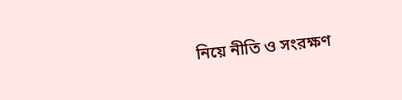নিয়ে নীতি ও সংরক্ষণ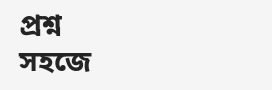প্রশ্ন
সহজে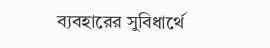ব্যবহারের সুবিধার্থে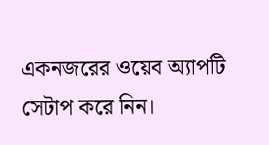একনজরের ওয়েব অ্যাপটি সেটাপ করে নিন।